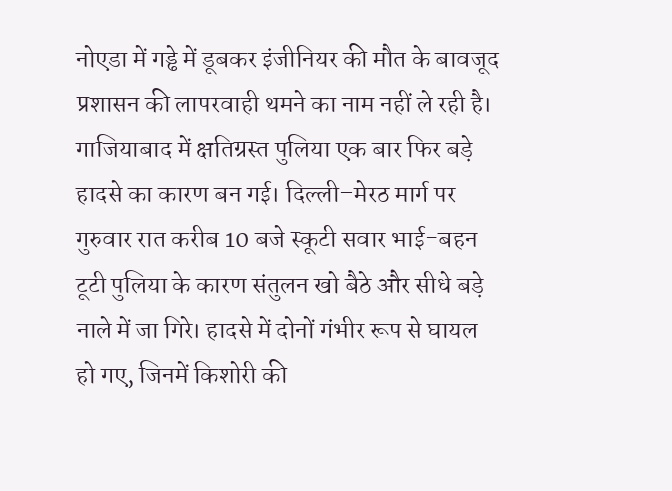नोएडा में गड्ढे में डूबकर इंजीनियर की मौत के बावजूद प्रशासन की लापरवाही थमने का नाम नहीं ले रही है। गाजियाबाद में क्षतिग्रस्त पुलिया एक बार फिर बड़े हादसे का कारण बन गई। दिल्ली–मेरठ मार्ग पर गुरुवार रात करीब 10 बजे स्कूटी सवार भाई-बहन टूटी पुलिया के कारण संतुलन खो बैठे और सीधे बड़े नाले में जा गिरे। हादसे में दोनों गंभीर रूप से घायल हो गए, जिनमें किशोरी की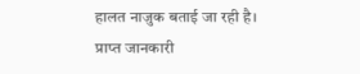हालत नाजुक बताई जा रही है।
प्राप्त जानकारी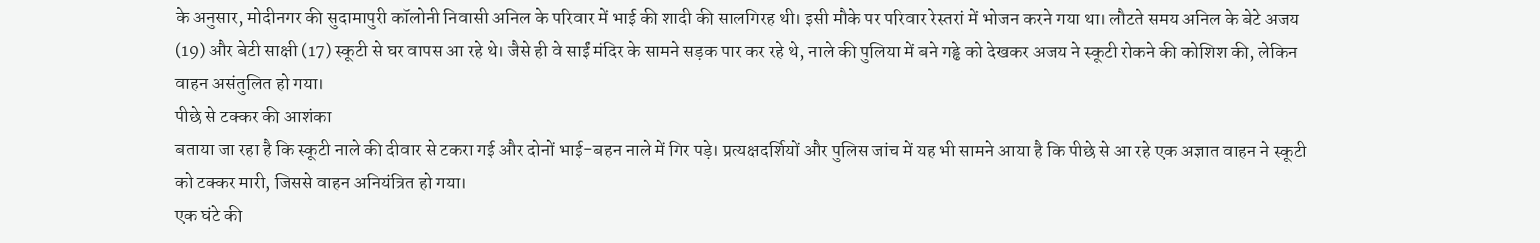के अनुसार, मोदीनगर की सुदामापुरी कॉलोनी निवासी अनिल के परिवार में भाई की शादी की सालगिरह थी। इसी मौके पर परिवार रेस्तरां में भोजन करने गया था। लौटते समय अनिल के बेटे अजय (19) और बेटी साक्षी (17) स्कूटी से घर वापस आ रहे थे। जैसे ही वे साईं मंदिर के सामने सड़क पार कर रहे थे, नाले की पुलिया में बने गड्ढे को देखकर अजय ने स्कूटी रोकने की कोशिश की, लेकिन वाहन असंतुलित हो गया।
पीछे से टक्कर की आशंका
बताया जा रहा है कि स्कूटी नाले की दीवार से टकरा गई और दोनों भाई-बहन नाले में गिर पड़े। प्रत्यक्षदर्शियों और पुलिस जांच में यह भी सामने आया है कि पीछे से आ रहे एक अज्ञात वाहन ने स्कूटी को टक्कर मारी, जिससे वाहन अनियंत्रित हो गया।
एक घंटे की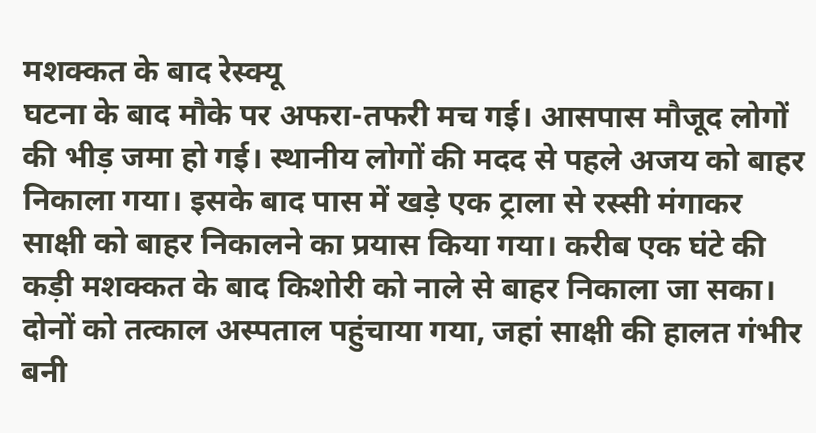मशक्कत के बाद रेस्क्यू
घटना के बाद मौके पर अफरा-तफरी मच गई। आसपास मौजूद लोगों की भीड़ जमा हो गई। स्थानीय लोगों की मदद से पहले अजय को बाहर निकाला गया। इसके बाद पास में खड़े एक ट्राला से रस्सी मंगाकर साक्षी को बाहर निकालने का प्रयास किया गया। करीब एक घंटे की कड़ी मशक्कत के बाद किशोरी को नाले से बाहर निकाला जा सका। दोनों को तत्काल अस्पताल पहुंचाया गया, जहां साक्षी की हालत गंभीर बनी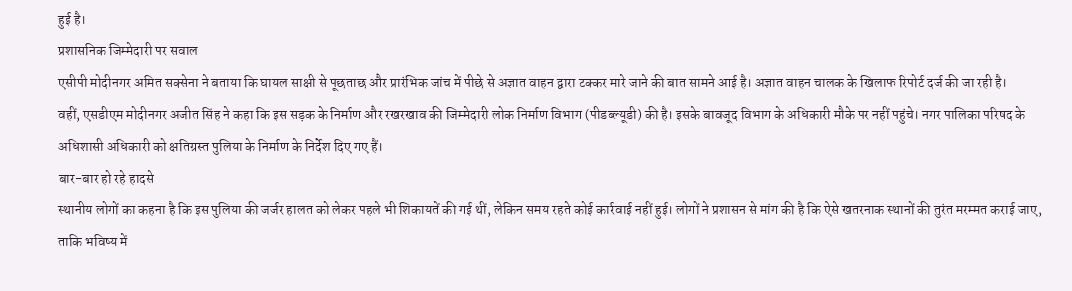हुई है।
प्रशासनिक जिम्मेदारी पर सवाल
एसीपी मोदीनगर अमित सक्सेना ने बताया कि घायल साक्षी से पूछताछ और प्रारंभिक जांच में पीछे से अज्ञात वाहन द्वारा टक्कर मारे जाने की बात सामने आई है। अज्ञात वाहन चालक के खिलाफ रिपोर्ट दर्ज की जा रही है।
वहीं, एसडीएम मोदीनगर अजीत सिंह ने कहा कि इस सड़क के निर्माण और रखरखाव की जिम्मेदारी लोक निर्माण विभाग (पीडब्ल्यूडी) की है। इसके बावजूद विभाग के अधिकारी मौके पर नहीं पहुंचे। नगर पालिका परिषद के अधिशासी अधिकारी को क्षतिग्रस्त पुलिया के निर्माण के निर्देश दिए गए हैं।
बार-बार हो रहे हादसे
स्थानीय लोगों का कहना है कि इस पुलिया की जर्जर हालत को लेकर पहले भी शिकायतें की गई थीं, लेकिन समय रहते कोई कार्रवाई नहीं हुई। लोगों ने प्रशासन से मांग की है कि ऐसे खतरनाक स्थानों की तुरंत मरम्मत कराई जाए, ताकि भविष्य में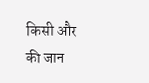किसी और की जान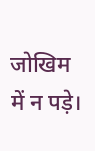जोखिम में न पड़े।